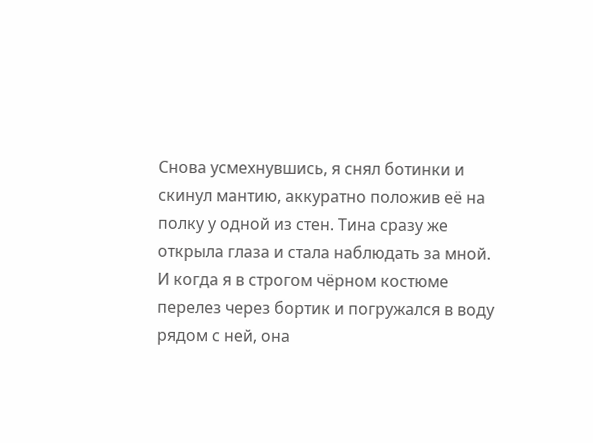Снова усмехнувшись, я снял ботинки и скинул мантию, аккуратно положив её на полку у одной из стен. Тина сразу же открыла глаза и стала наблюдать за мной. И когда я в строгом чёрном костюме перелез через бортик и погружался в воду рядом с ней, она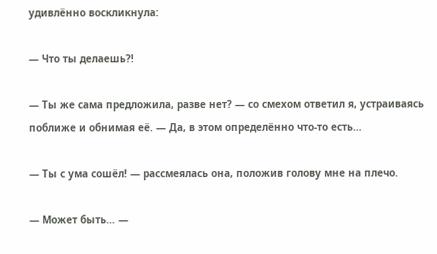удивлённо воскликнула:

— Что ты делаешь?!

— Ты же сама предложила, разве нет? — со смехом ответил я, устраиваясь поближе и обнимая её. — Да, в этом определённо что-то есть…

— Ты с ума сошёл! — рассмеялась она, положив голову мне на плечо.

— Может быть… —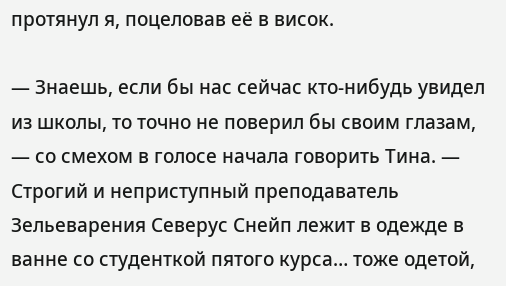протянул я, поцеловав её в висок.

— Знаешь, если бы нас сейчас кто-нибудь увидел из школы, то точно не поверил бы своим глазам, — со смехом в голосе начала говорить Тина. — Строгий и неприступный преподаватель Зельеварения Северус Снейп лежит в одежде в ванне со студенткой пятого курса… тоже одетой,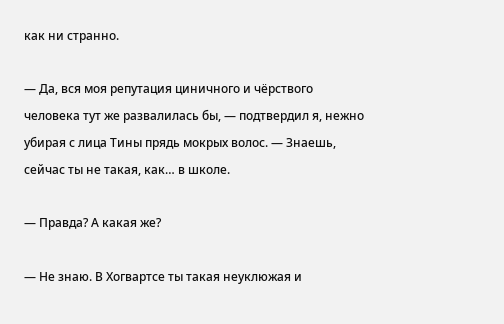как ни странно.

— Да, вся моя репутация циничного и чёрствого человека тут же развалилась бы, — подтвердил я, нежно убирая с лица Тины прядь мокрых волос. — Знаешь, сейчас ты не такая, как… в школе.

— Правда? А какая же?

— Не знаю. В Хогвартсе ты такая неуклюжая и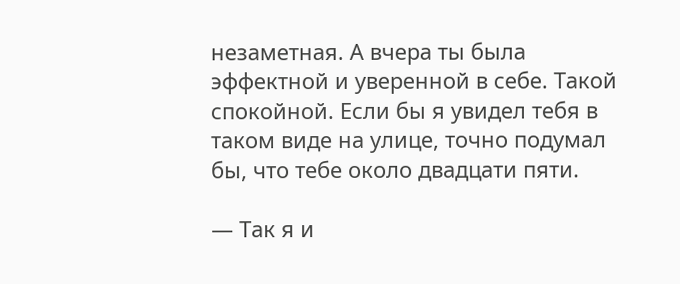незаметная. А вчера ты была эффектной и уверенной в себе. Такой спокойной. Если бы я увидел тебя в таком виде на улице, точно подумал бы, что тебе около двадцати пяти.

— Так я и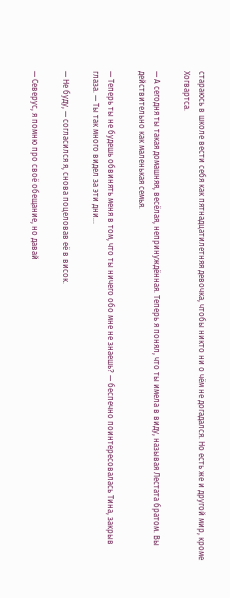стараюсь в школе вести себя как пятнадцатилетняя девочка, чтобы никто ни о чём не догадался. Но есть же и другой мир, кроме Хогвартса.

— А сегодня ты такая домашняя, весёлая, непринуждённая. Теперь я понял, что ты имела в виду, называя Лестата братом. Вы действительно как маленькая семья.

— Теперь ты не будешь обвинять меня в том, что ты ничего обо мне не знаешь? — беспечно поинтересовалась Тина, закрыв глаза. — Ты так много видел за эти дни…

— Не буду, — согласился я, снова поцеловав её в висок.

— Северус, я помню про своё обещание, но давай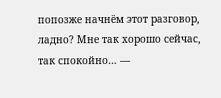попозже начнём этот разговор, ладно? Мне так хорошо сейчас, так спокойно… —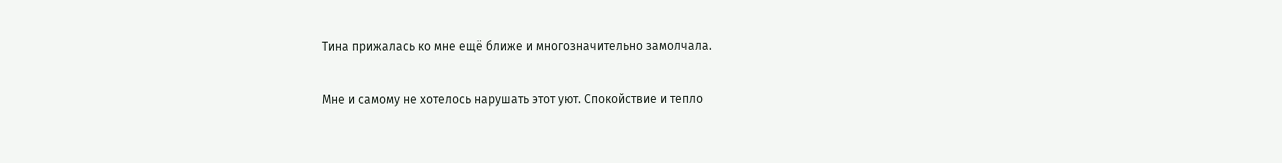Тина прижалась ко мне ещё ближе и многозначительно замолчала.

Мне и самому не хотелось нарушать этот уют. Спокойствие и тепло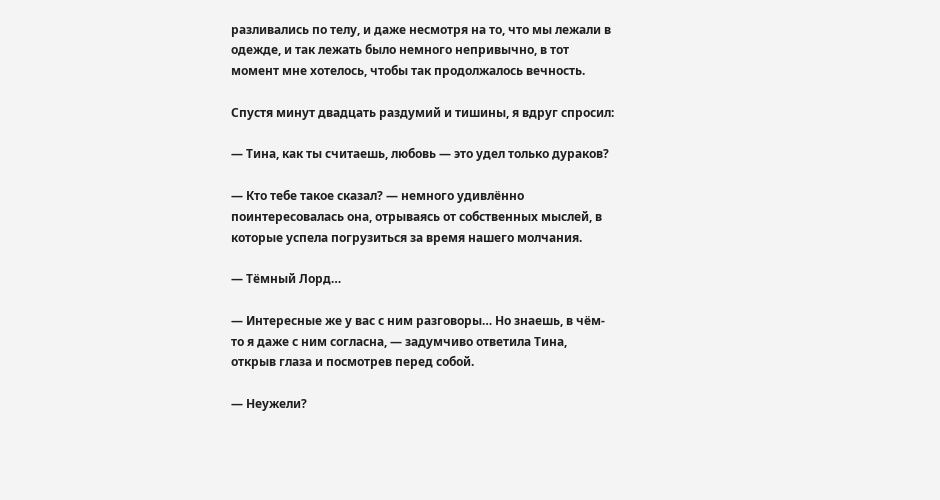разливались по телу, и даже несмотря на то, что мы лежали в одежде, и так лежать было немного непривычно, в тот момент мне хотелось, чтобы так продолжалось вечность.

Спустя минут двадцать раздумий и тишины, я вдруг спросил:

— Тина, как ты считаешь, любовь — это удел только дураков?

— Кто тебе такое сказал? — немного удивлённо поинтересовалась она, отрываясь от собственных мыслей, в которые успела погрузиться за время нашего молчания.

— Тёмный Лорд…

— Интересные же у вас с ним разговоры… Но знаешь, в чём-то я даже с ним согласна, — задумчиво ответила Тина, открыв глаза и посмотрев перед собой.

— Неужели?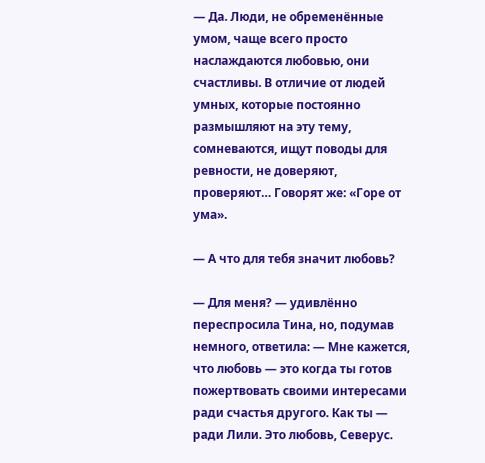— Да. Люди, не обременённые умом, чаще всего просто наслаждаются любовью, они счастливы. В отличие от людей умных, которые постоянно размышляют на эту тему, сомневаются, ищут поводы для ревности, не доверяют, проверяют… Говорят же: «Горе от ума».

— А что для тебя значит любовь?

— Для меня? — удивлённо переспросила Тина, но, подумав немного, ответила: — Мне кажется, что любовь — это когда ты готов пожертвовать своими интересами ради счастья другого. Как ты — ради Лили. Это любовь, Северус.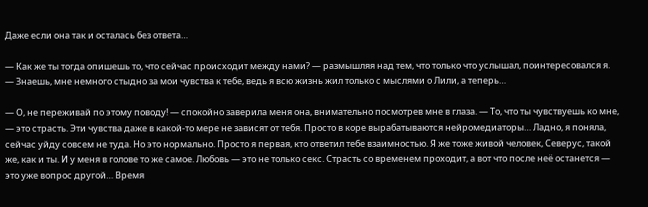Даже если она так и осталась без ответа…

— Как же ты тогда опишешь то, что сейчас происходит между нами? — размышляя над тем, что только что услышал, поинтересовался я. — Знаешь, мне немного стыдно за мои чувства к тебе, ведь я всю жизнь жил только с мыслями о Лили, а теперь…

— О, не переживай по этому поводу! — спокойно заверила меня она, внимательно посмотрев мне в глаза. — То, что ты чувствуешь ко мне, — это страсть. Эти чувства даже в какой-то мере не зависят от тебя. Просто в коре вырабатываются нейромедиаторы… Ладно, я поняла, сейчас уйду совсем не туда. Но это нормально. Просто я первая, кто ответил тебе взаимностью. Я же тоже живой человек, Северус, такой же, как и ты. И у меня в голове то же самое. Любовь — это не только секс. Страсть со временем проходит, а вот что после неё останется — это уже вопрос другой… Время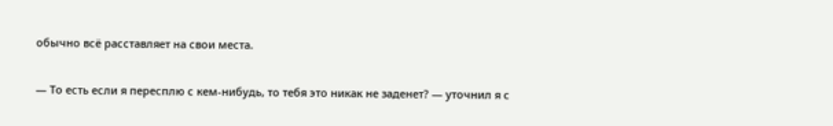обычно всё расставляет на свои места.

— То есть если я пересплю с кем-нибудь, то тебя это никак не заденет? — уточнил я с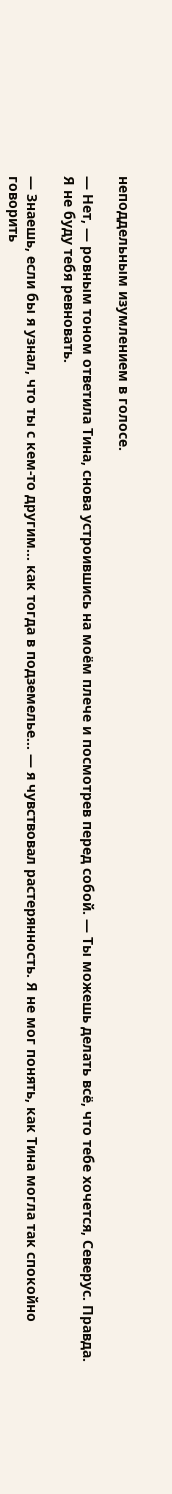неподдельным изумлением в голосе.

— Нет, — ровным тоном ответила Тина, снова устроившись на моём плече и посмотрев перед собой. — Ты можешь делать всё, что тебе хочется, Северус. Правда. Я не буду тебя ревновать.

— Знаешь, если бы я узнал, что ты с кем-то другим… как тогда в подземелье… — я чувствовал растерянность. Я не мог понять, как Тина могла так спокойно говорить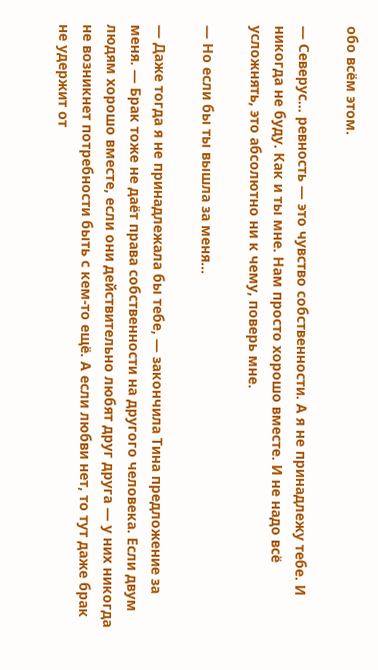обо всём этом.

— Северус… ревность — это чувство собственности. А я не принадлежу тебе. И никогда не буду. Как и ты мне. Нам просто хорошо вместе. И не надо всё усложнять, это абсолютно ни к чему, поверь мне.

— Но если бы ты вышла за меня…

— Даже тогда я не принадлежала бы тебе, — закончила Тина предложение за меня. — Брак тоже не даёт права собственности на другого человека. Если двум людям хорошо вместе, если они действительно любят друг друга — у них никогда не возникнет потребности быть с кем-то ещё. А если любви нет, то тут даже брак не удержит от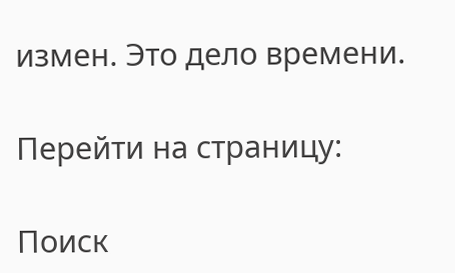измен. Это дело времени.

Перейти на страницу:

Поиск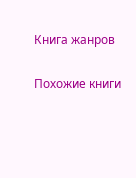Книга жанров

Похожие книги